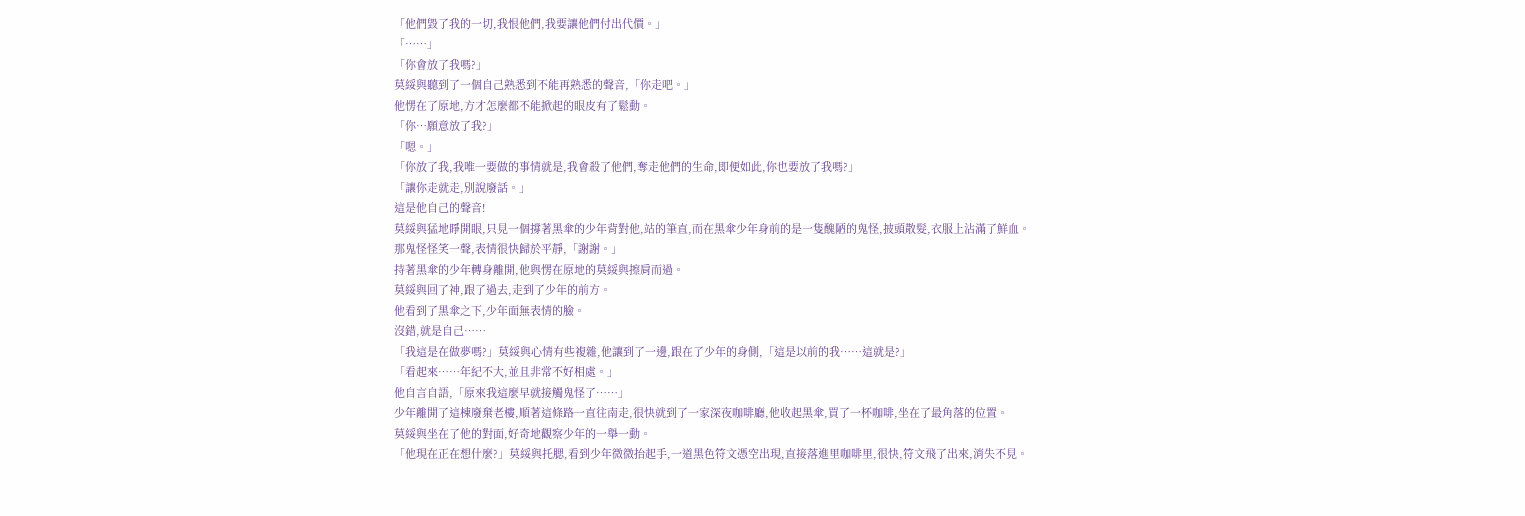「他們毀了我的一切,我恨他們,我要讓他們付出代價。」
「……」
「你會放了我嗎?」
莫綏與聽到了一個自己熟悉到不能再熟悉的聲音,「你走吧。」
他愣在了原地,方才怎麼都不能掀起的眼皮有了鬆動。
「你…願意放了我?」
「嗯。」
「你放了我,我唯一要做的事情就是,我會殺了他們,奪走他們的生命,即便如此,你也要放了我嗎?」
「讓你走就走,別說廢話。」
這是他自己的聲音!
莫綏與猛地睜開眼,只見一個撐著黑傘的少年背對他,站的筆直,而在黑傘少年身前的是一隻醜陋的鬼怪,披頭散髮,衣服上沾滿了鮮血。
那鬼怪怪笑一聲,表情很快歸於平靜,「謝謝。」
持著黑傘的少年轉身離開,他與愣在原地的莫綏與擦肩而過。
莫綏與回了神,跟了過去,走到了少年的前方。
他看到了黑傘之下,少年面無表情的臉。
沒錯,就是自己……
「我這是在做夢嗎?」莫綏與心情有些複雜,他讓到了一邊,跟在了少年的身側,「這是以前的我……這就是?」
「看起來……年紀不大,並且非常不好相處。」
他自言自語,「原來我這麼早就接觸鬼怪了……」
少年離開了這棟廢棄老樓,順著這條路一直往南走,很快就到了一家深夜咖啡廳,他收起黑傘,買了一杯咖啡,坐在了最角落的位置。
莫綏與坐在了他的對面,好奇地觀察少年的一舉一動。
「他現在正在想什麼?」莫綏與托腮,看到少年微微抬起手,一道黑色符文憑空出現,直接落進里咖啡里,很快,符文飛了出來,消失不見。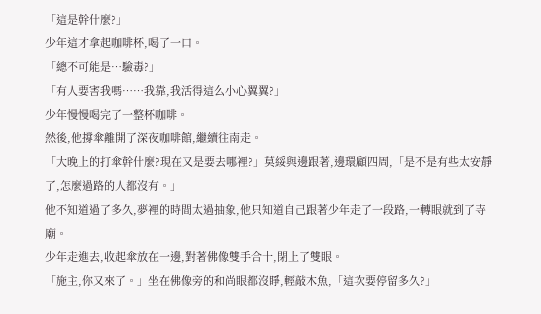「這是幹什麼?」
少年這才拿起咖啡杯,喝了一口。
「總不可能是…驗毒?」
「有人要害我嗎……我靠,我活得這么小心翼翼?」
少年慢慢喝完了一整杯咖啡。
然後,他撐傘離開了深夜咖啡館,繼續往南走。
「大晚上的打傘幹什麼?現在又是要去哪裡?」莫綏與邊跟著,邊環顧四周,「是不是有些太安靜了,怎麼過路的人都沒有。」
他不知道過了多久,夢裡的時間太過抽象,他只知道自己跟著少年走了一段路,一轉眼就到了寺廟。
少年走進去,收起傘放在一邊,對著佛像雙手合十,閉上了雙眼。
「施主,你又來了。」坐在佛像旁的和尚眼都沒睜,輕敲木魚,「這次要停留多久?」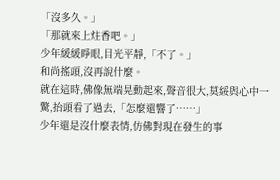「沒多久。」
「那就來上炷香吧。」
少年緩緩睜眼,目光平靜,「不了。」
和尚搖頭,沒再說什麼。
就在這時,佛像無端晃動起來,聲音很大,莫綏與心中一驚,抬頭看了過去,「怎麼還響了……」
少年還是沒什麼表情,仿佛對現在發生的事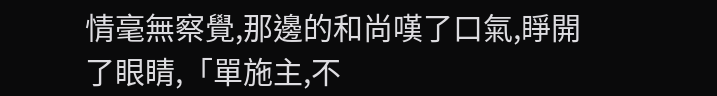情毫無察覺,那邊的和尚嘆了口氣,睜開了眼睛,「單施主,不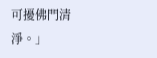可擾佛門清淨。」